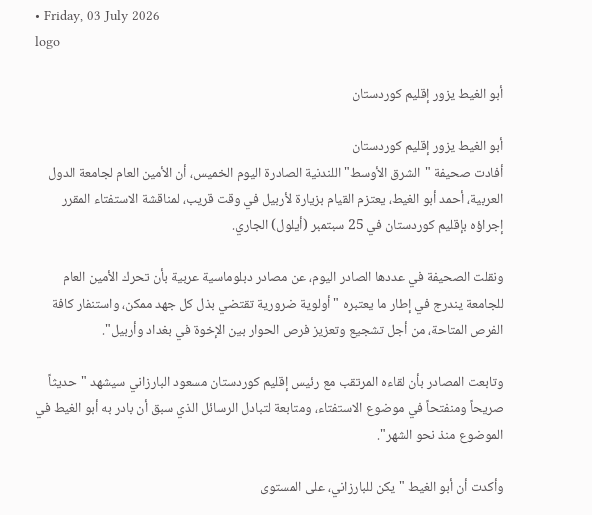• Friday, 03 July 2026
logo

أبو الغيط يزور إقليم كوردستان

أبو الغيط يزور إقليم كوردستان
أفادت صحيفة "الشرق الأوسط" اللندنية الصادرة اليوم الخميس، أن الأمين العام لجامعة الدول العربية، أحمد أبو الغيط، يعتزم القيام بزيارة لأربيل في وقت قريب، لمناقشة الاستفتاء المقرر إجراؤه بإقليم كوردستان في 25 سبتمبر (أيلول) الجاري.

ونقلت الصحيفة في عددها الصادر اليوم، عن مصادر دبلوماسية عربية بأن تحرك الأمين العام للجامعة يندرج في إطار ما يعتبره "أولوية ضرورية تقتضي بذل كل جهد ممكن، واستنفار كافة الفرص المتاحة، من أجل تشجيع وتعزيز فرص الحوار بين الإخوة في بغداد وأربيل".

وتابعت المصادر بأن لقاءه المرتقب مع رئيس إقليم كوردستان مسعود البارزاني سيشهد "حديثاً صريحاً ومنفتحاً في موضوع الاستفتاء، ومتابعة لتبادل الرسائل الذي سبق أن بادر به أبو الغيط في الموضوع منذ نحو الشهر".

وأكدت أن أبو الغيط "يكن للبارزاني، على المستوى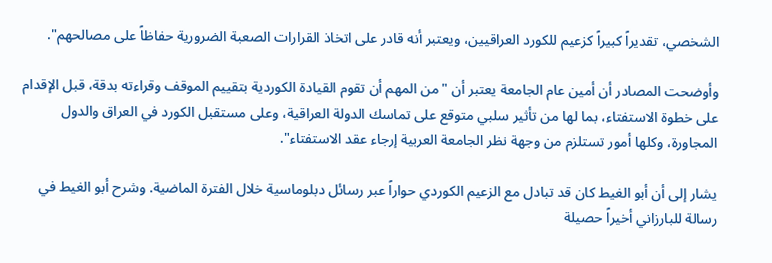الشخصي، تقديراً كبيراً كزعيم للكورد العراقيين، ويعتبر أنه قادر على اتخاذ القرارات الصعبة الضرورية حفاظاً على مصالحهم".

وأوضحت المصادر أن أمين عام الجامعة يعتبر أن "من المهم أن تقوم القيادة الكوردية بتقييم الموقف وقراءته بدقة، قبل الإقدام على خطوة الاستفتاء، بما لها من تأثير سلبي متوقع على تماسك الدولة العراقية، وعلى مستقبل الكورد في العراق والدول المجاورة، وكلها أمور تستلزم من وجهة نظر الجامعة العربية إرجاء عقد الاستفتاء".

يشار إلى أن أبو الغيط كان قد تبادل مع الزعيم الكوردي حواراً عبر رسائل دبلوماسية خلال الفترة الماضية. وشرح أبو الغيط في رسالة للبارزاني أخيراً حصيلة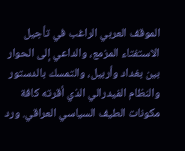الموقف العربي الراغب في تأجيل الاستفتاء المزمع، والداعي إلى الحوار بين بغداد وأربيل، والتمسك بالدستور والنظام الفيدرالي الذي أقرته كافة مكونات الطيف السياسي العراقي. ورد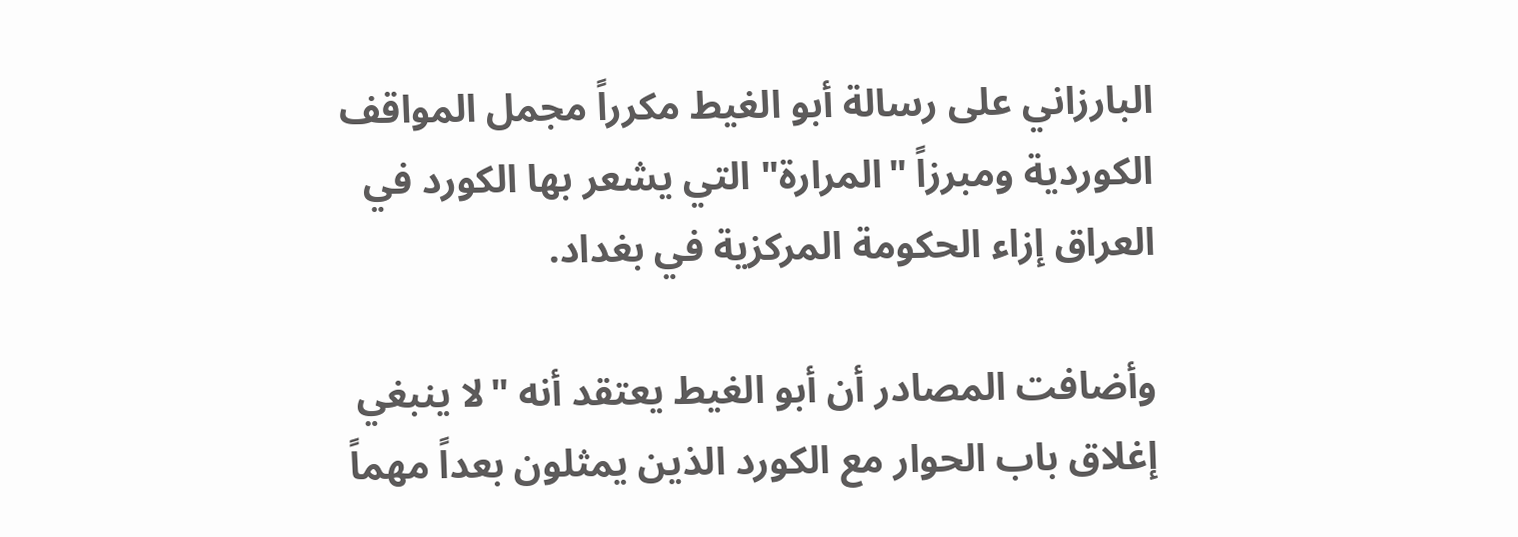البارزاني على رسالة أبو الغيط مكرراً مجمل المواقف الكوردية ومبرزاً "المرارة" التي يشعر بها الكورد في العراق إزاء الحكومة المركزية في بغداد.

وأضافت المصادر أن أبو الغيط يعتقد أنه "لا ينبغي إغلاق باب الحوار مع الكورد الذين يمثلون بعداً مهماً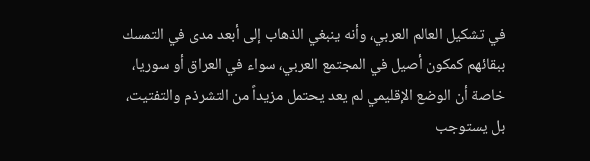في تشكيل العالم العربي، وأنه ينبغي الذهاب إلى أبعد مدى في التمسك ببقائهم كمكون أصيل في المجتمع العربي، سواء في العراق أو سوريا، خاصة أن الوضع الإقليمي لم يعد يحتمل مزيداً من التشرذم والتفتيت، بل يستوجب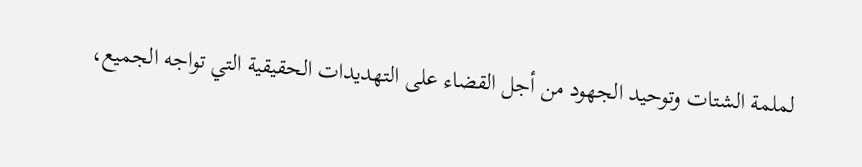لملمة الشتات وتوحيد الجهود من أجل القضاء على التهديدات الحقيقية التي تواجه الجميع،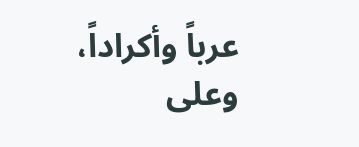عرباً وأكراداً، وعلى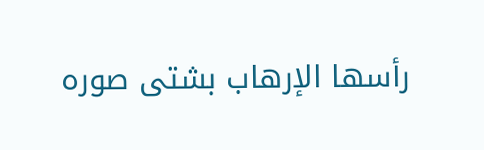رأسها الإرهاب بشتى صوره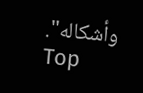وأشكاله".
Top